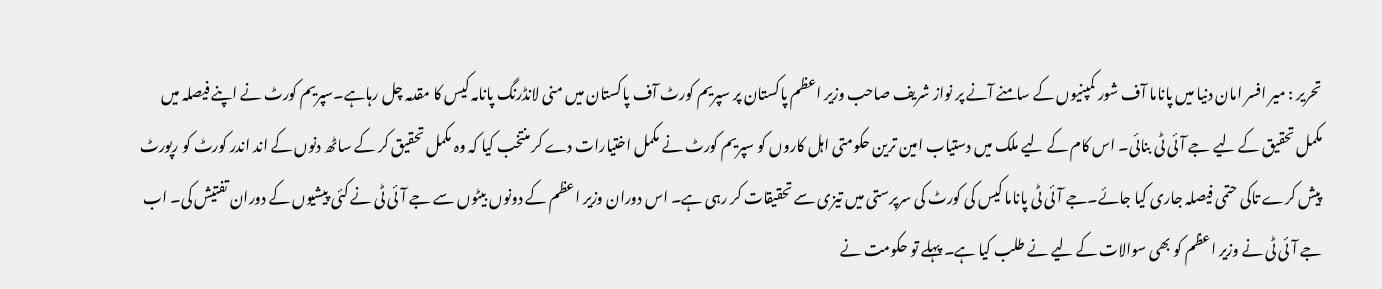تحریر : میر افسر امان دنیا میں پاناما آف شور کمپنیوں کے سامنے آنے پر نواز شریف صاحب وزیر اعظم پاکستان پر سپریم کورٹ آف پاکستان میں منی لانڈرنگ پانامہ کیس کا مقدمہ چل رہاہے۔سپریم کورٹ نے اپنے فیصلہ میں مکمل تحقیق کے لیے جے آئی ٹی بنائی۔ اس کام کے لیے ملک میں دستیاب امین ترین حکومتی اہل کاروں کو سپریم کورٹ نے مکمل اختیارات دے کر منتخب کیا کہ وہ مکمل تحقیق کر کے ساٹھ دنوں کے اند اندر کورٹ کو رپورٹ پیش کرے تاکی حتمی فیصلہ جاری کیا جائے۔جے آئی ٹی پاناما کیس کی کورٹ کی سرپرستی میں تیزی سے تحقیقات کر رہی ہے۔ اس دوران وزیر اعظم کے دونوں بیٹوں سے جے آئی ٹی نے کئی پیشیوں کے دوران تفتیش کی۔ اب جے آئی ٹی نے وزیر اعظم کو بھی سوالات کے لیے نے طلب کیا ہے۔ پہلے تو حکومت نے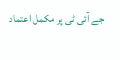جے آئی ٹی پر مکمل اعتماد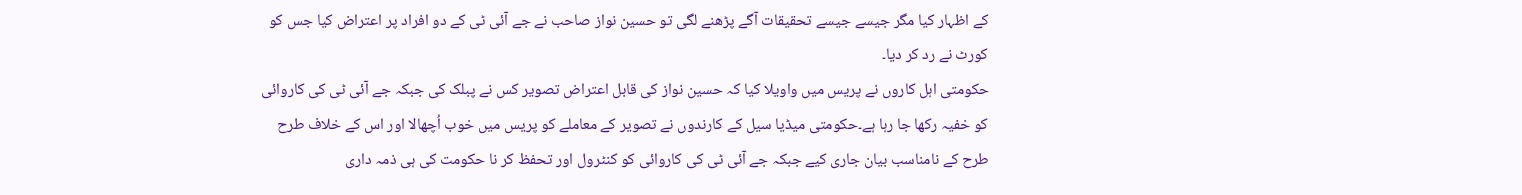کے اظہار کیا مگر جیسے جیسے تحقیقات آگے پڑھنے لگی تو حسین نواز صاحب نے جے آئی ٹی کے دو افراد پر اعتراض کیا جس کو کورٹ نے رد کر دیا۔
حکومتی اہل کاروں نے پریس میں واویلا کیا کہ حسین نواز کی قابل اعتراض تصویر کس نے پبلک کی جبکہ جے آئی ٹی کی کاروائی کو خفیہ رکھا جا رہا ہے۔حکومتی میڈیا سیل کے کارندوں نے تصویر کے معاملے کو پریس میں خوب اُچھالا اور اس کے خلاف طرح طرح کے نامناسب بیان جاری کیے جبکہ جے آئی ٹی کی کاروائی کو کنٹرول اور تحفظ کر نا حکومت کی ہی ذمہ داری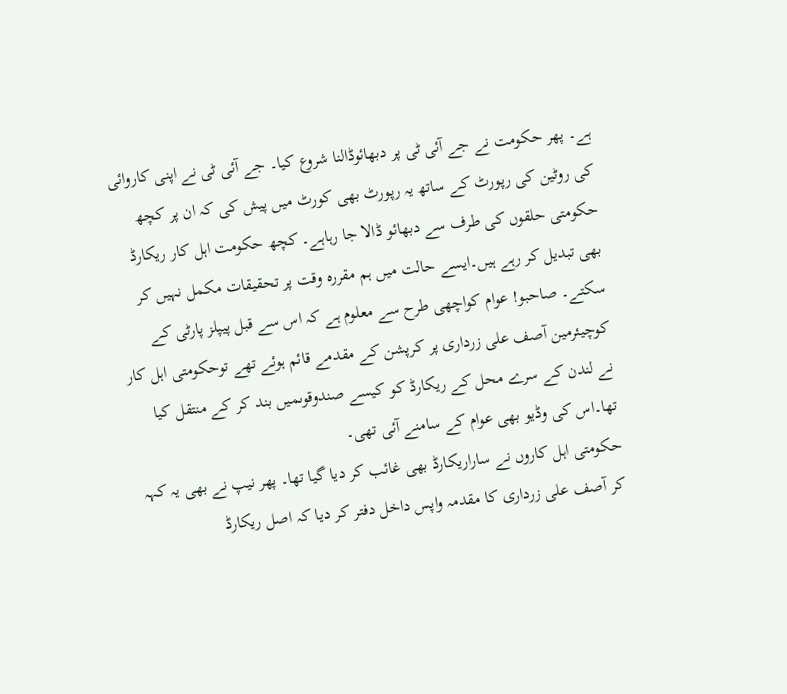ہے۔ پھر حکومت نے جے آئی ٹی پر دبھائوڈالنا شروع کیا۔ جے آئی ٹی نے اپنی کاروائی کی روٹین کی رپورٹ کے ساتھ یہ رپورٹ بھی کورٹ میں پیش کی کہ ان پر کچھ حکومتی حلقوں کی طرف سے دبھائو ڈالا جا رہاہے۔ کچھ حکومت اہل کار ریکارڈ بھی تبدیل کر رہے ہیں۔ایسے حالت میں ہم مقررہ وقت پر تحقیقات مکمل نہیں کر سکتے۔ صاحبو! عوام کواچھی طرح سے معلوم ہے کہ اس سے قبل پیپلز پارٹی کے کوچیئرمین آصف علی زرداری پر کرپشن کے مقدمے قائم ہوئے تھے توحکومتی اہل کار نے لندن کے سرے محل کے ریکارڈ کو کیسے صندوقوںمیں بند کر کے منتقل کیا تھا۔اس کی وڈیو بھی عوام کے سامنے آئی تھی۔
حکومتی اہل کاروں نے ساراریکارڈ بھی غائب کر دیا گیا تھا۔ پھر نیپ نے بھی یہ کہہ کر آصف علی زرداری کا مقدمہ واپس داخل دفتر کر دیا کہ اصل ریکارڈ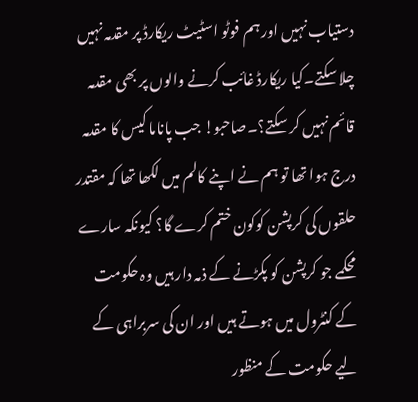دستیاب نہیں اور ہم فوٹو اسٹیٹ ریکارڈ پر مقدمہ نہیں چلا سکتے۔کیا ریکارڈ غائب کرنے والوں پر بھی مقدمہ قائم نہیں کر سکتے؟۔صاحبو! جب پاناما کیس کا مقدمہ درج ہوا تھا تو ہم نے اپنے کالم میں لکھا تھا کہ مقتدر حلقوں کی کرپشن کوکون ختم کرے گا؟ کیونکہ سارے محکمے جو کرپشن کو پکڑنے کے ذمہ دار ہیں وہ حکومت کے کنٹرول میں ہوتے ہیں اور ان کی سربراہی کے لیے حکومت کے منظور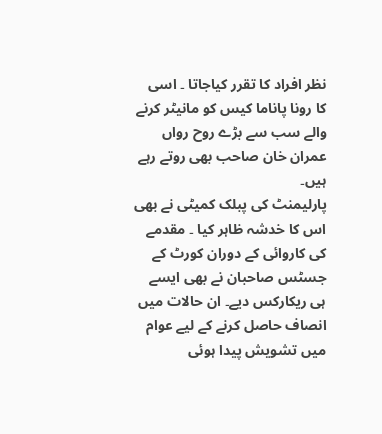نظر افراد کا تقرر کیاجاتا ۔ اسی کا رونا پاناما کیس کو مانیٹر کرنے والے سب سے بڑے روح رواں عمران خان صاحب بھی روتے رہے ہیں۔
پارلیمنٹ کی پبلک کمیٹی نے بھی اس کا خدشہ ظاہر کیا ۔ مقدمے کی کاروائی کے دوران کورٹ کے جسٹس صاحبان نے بھی ایسے ہی ریکارکس دیے۔ ان حالات میں انصاف حاصل کرنے کے لیے عوام میں تشویش پیدا ہوئی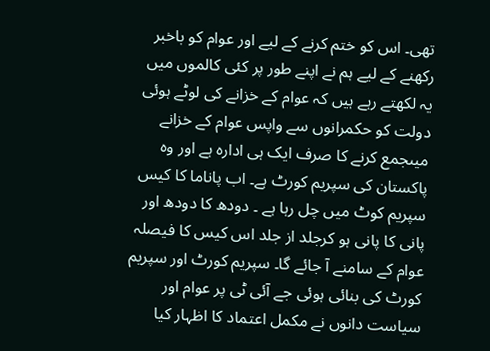تھی۔ اس کو ختم کرنے کے لیے اور عوام کو باخبر رکھنے کے لیے ہم نے اپنے طور پر کئی کالموں میں یہ لکھتے رہے ہیں کہ عوام کے خزانے کی لوٹے ہوئی دولت کو حکمرانوں سے واپس عوام کے خزانے میںجمع کرنے کا صرف ایک ہی ادارہ ہے اور وہ پاکستان کی سپریم کورٹ ہے۔ اب پاناما کا کیس سپریم کوٹ میں چل رہا ہے ۔ دودھ کا دودھ اور پانی کا پانی ہو کرجلد از جلد اس کیس کا فیصلہ عوام کے سامنے آ جائے گا۔ سپریم کورٹ اور سپریم کورٹ کی بنائی ہوئی جے آئی ٹی پر عوام اور سیاست دانوں نے مکمل اعتماد کا اظہار کیا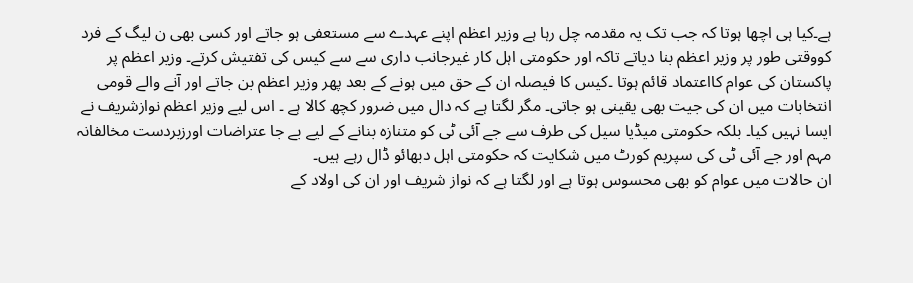ہے۔کیا ہی اچھا ہوتا کہ جب تک یہ مقدمہ چل رہا ہے وزیر اعظم اپنے عہدے سے مستعفی ہو جاتے اور کسی بھی ن لیگ کے فرد کووقتی طور پر وزیر اعظم بنا دیاتے تاکہ اور حکومتی اہل کار غیرجانب داری سے سے کیس کی تفتیش کرتے۔ وزیر اعظم پر پاکستان کی عوام کااعتماد قائم ہوتا ۔کیس کا فیصلہ ان کے حق میں ہونے کے بعد پھر وزیر اعظم بن جاتے اور آنے والے قومی انتخابات میں ان کی جیت بھی یقینی ہو جاتی۔ مگر لگتا ہے کہ دال میں ضرور کچھ کالا ہے ۔ اس لیے وزیر اعظم نوازشریف نے ایسا نہیں کیا۔ بلکہ حکومتی میڈیا سیل کی طرف سے جے آئی ٹی کو متنازہ بنانے کے لیے بے جا عتراضات اورزبردست مخالفانہ مہم اور جے آئی ٹی کی سپریم کورٹ میں شکایت کہ حکومتی اہل دبھائو ڈال رہے ہیں۔
ان حالات میں عوام کو بھی محسوس ہوتا ہے اور لگتا ہے کہ نواز شریف اور ان کی اولاد کے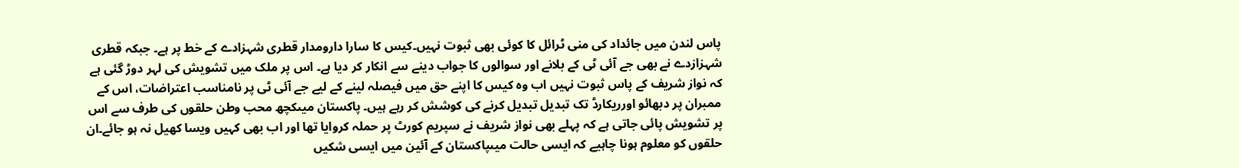پاس لندن میں جائداد کی منی ٹرائل کا کوئی بھی ثبوت نہیں۔کیس کا سارا دارومدار قطری شہزادے کے خط پر ہے۔ جبکہ قطری شہزازدے نے بھی جے آئی ٹی کے بلانے اور سوالوں کا جواب دینے سے انکار کر دیا ہے۔ اس پر ملک میں تشویش کی لہر دوڑ گئی ہے کہ نواز شریف کے پاس ثبوت نہیں اب وہ کیس کا اپنے حق میں فیصلہ لینے کے لیے جے آئی ٹی پر نامناسب اعتراضات، اس کے ممبران پر دبھائو اورریکارڈ تک تبدیل تبدیل کرنے کی کوشش کر رہے ہیں۔ پاکستان میںکچھ محب وطن حلقوں کی طرف سے اس پر تشویش پائی جاتی ہے کہ پہلے بھی نواز شریف نے سپریم کورٹ پر حملہ کروایا تھا اور اب بھی کہیں ویسا کھیل نہ ہو جائے۔ان حلقوں کو معلوم ہونا چاہیے کہ ایسی حالت میںپاکستان کے آئین میں ایسی شکیں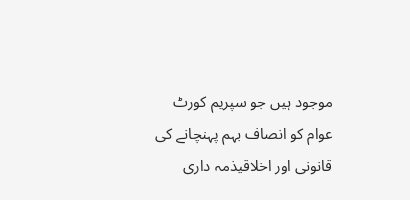موجود ہیں جو سپریم کورٹ عوام کو انصاف بہم پہنچانے کی قانونی اور اخلاقیذمہ داری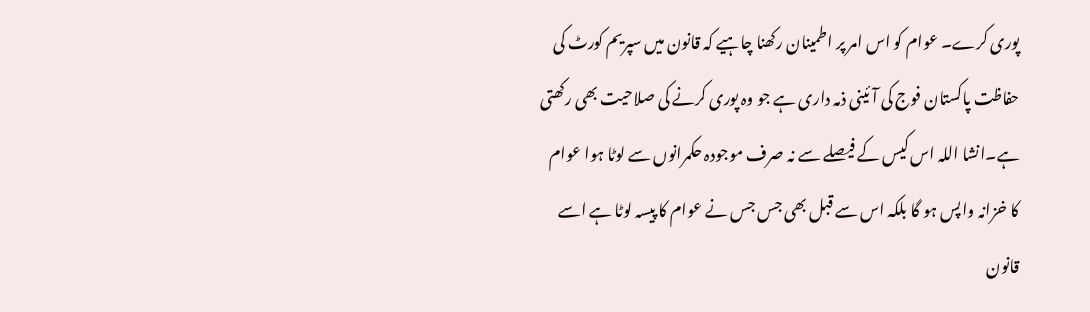پوری کرے۔ عوام کو اس امر پر اطمینان رکھنا چاہیے کہ قانون میں سپریم کورٹ کی حفاظت پاکستان فوج کی آئینی ذمہ داری ہے جو وہ پوری کرنے کی صلاحیت بھی رکھتی ہے۔انشا اللہ اس کیس کے فیصلے سے نہ صرف موجودہ حکمرانوں سے لوٹا ہوا عوام کا خزانہ واپس ہو گا بلکہ اس سے قبل بھی جس جس نے عوام کا پیسہ لوٹا ہے اسے قانون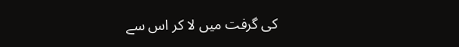کی گرفت میں لا کر اس سے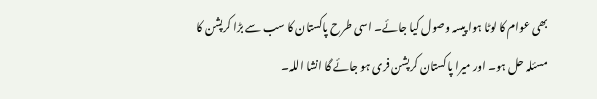بھی عوام کا لوٹا ہوا پیسہ وصول کیا جائے۔ اسی طرح پاکستان کا سب سے بڑا کرپشن کا مسئلہ حل ہو۔ اور میرا پاکستان کرپشن فری ہو جائے گا انشا اللہ۔